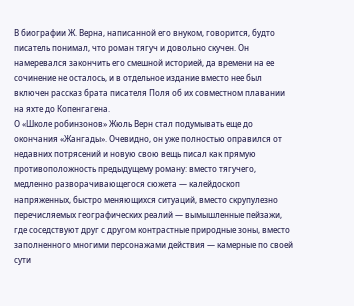В биографии Ж. Верна, написанной его внуком, говорится, будто писатель понимал, что роман тягуч и довольно скучен. Он намеревался закончить его смешной историей, да времени на ее сочинение не осталось, и в отдельное издание вместо нее был включен рассказ брата писателя Поля об их совместном плавании на яхте до Копенгагена.
О «Школе робинзонов» Жюль Верн стал подумывать еще до окончания «Жангады». Очевидно, он уже полностью оправился от недавних потрясений и новую свою вещь писал как прямую противоположность предыдущему роману: вместо тягучего, медленно разворачивающегося сюжета — калейдоскоп напряженных, быстро меняющихся ситуаций, вместо скрупулезно перечисляемых географических реалий — вымышленные пейзажи, где соседствуют друг с другом контрастные природные зоны, вместо заполненного многими персонажами действия — камерные по своей сути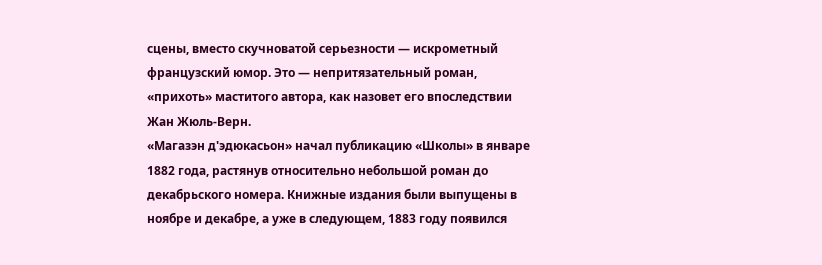сцены, вместо скучноватой серьезности — искрометный французский юмор. Это — непритязательный роман, «прихоть» маститого автора, как назовет его впоследствии Жан Жюль-Верн.
«Магазэн д'эдюкасьон» начал публикацию «Школы» в январе 1882 года, растянув относительно небольшой роман до декабрьского номера. Книжные издания были выпущены в ноябре и декабре, а уже в следующем, 1883 году появился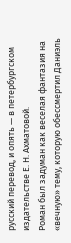русский перевод, и опять — в петербургском издательстве Е. Н. Ахматовой.
Роман был задуман как веселая фантазия на «вечную» тему, которую обессмертил Даниэль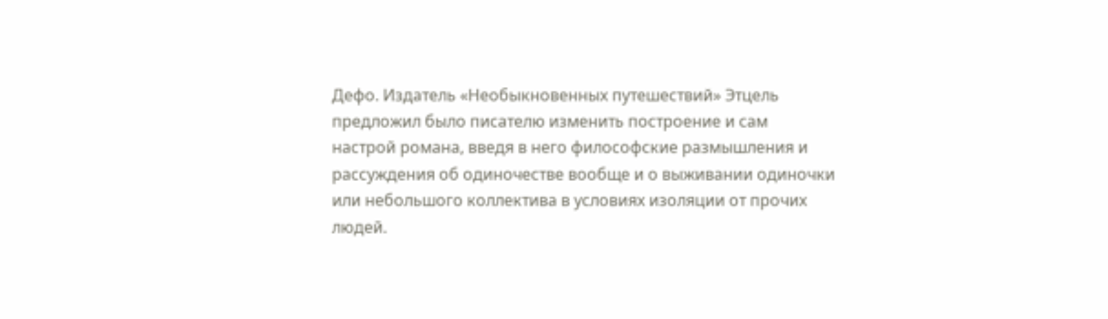Дефо. Издатель «Необыкновенных путешествий» Этцель предложил было писателю изменить построение и сам настрой романа, введя в него философские размышления и рассуждения об одиночестве вообще и о выживании одиночки или небольшого коллектива в условиях изоляции от прочих людей.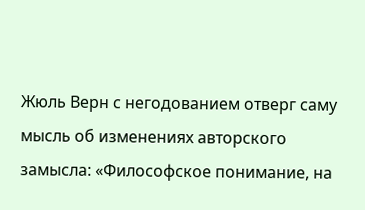Жюль Верн с негодованием отверг саму мысль об изменениях авторского замысла: «Философское понимание, на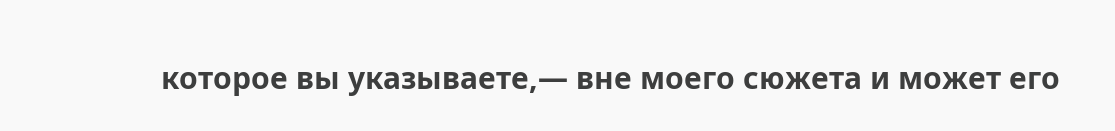которое вы указываете,— вне моего сюжета и может его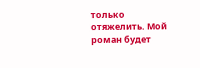только отяжелить. Мой роман будет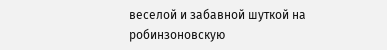веселой и забавной шуткой на робинзоновскую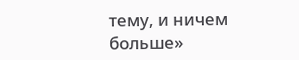тему, и ничем больше»